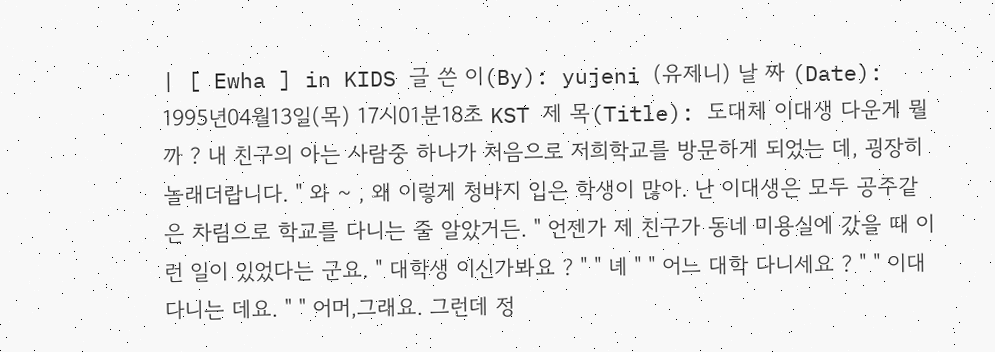| [ Ewha ] in KIDS 글 쓴 이(By): yujeni (유제니) 날 짜 (Date): 1995년04월13일(목) 17시01분18초 KST 제 목(Title): 도대체 이대생 다운게 뭘까 ? 내 친구의 아는 사람중 하나가 처음으로 저희학교를 방문하게 되었는 데, 굉장히 놀래더랍니다. " 와 ~ , 왜 이렇게 청바지 입은 학생이 많아. 난 이대생은 모두 공주같은 차림으로 학교를 다니는 줄 알았거든. " 언젠가 제 친구가 동네 미용실에 갔을 때 이런 일이 있었다는 군요. " 대학생 이신가봐요 ? " " 녜 " " 어느 대학 다니세요 ? " " 이대 다니는 데요. " " 어머,그래요. 그런데 정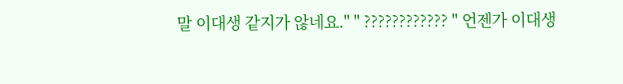말 이대생 같지가 않네요." " ???????????? " 언젠가 이대생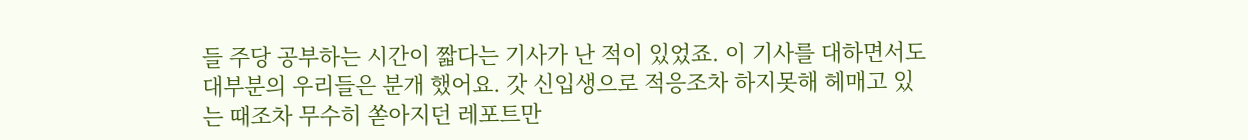들 주당 공부하는 시간이 짧다는 기사가 난 적이 있었죠. 이 기사를 대하면서도 대부분의 우리들은 분개 했어요. 갓 신입생으로 적응조차 하지못해 헤매고 있는 때조차 무수히 쏟아지던 레포트만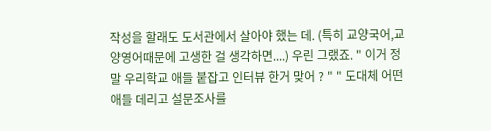작성을 할래도 도서관에서 살아야 했는 데. (특히 교양국어,교양영어때문에 고생한 걸 생각하면....) 우린 그랬죠. " 이거 정말 우리학교 애들 붙잡고 인터뷰 한거 맞어 ? " " 도대체 어떤 애들 데리고 설문조사를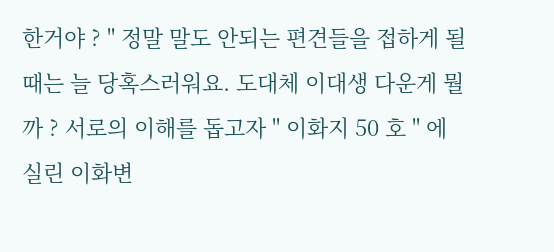한거야 ? " 정말 말도 안되는 편견들을 접하게 될 때는 늘 당혹스러워요. 도대체 이대생 다운게 뭘까 ? 서로의 이해를 돕고자 " 이화지 50 호 " 에 실린 이화변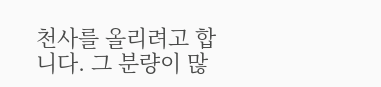천사를 올리려고 합니다. 그 분량이 많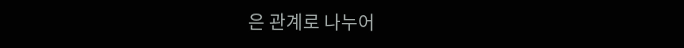은 관계로 나누어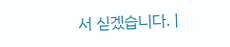서 싣겠습니다. |